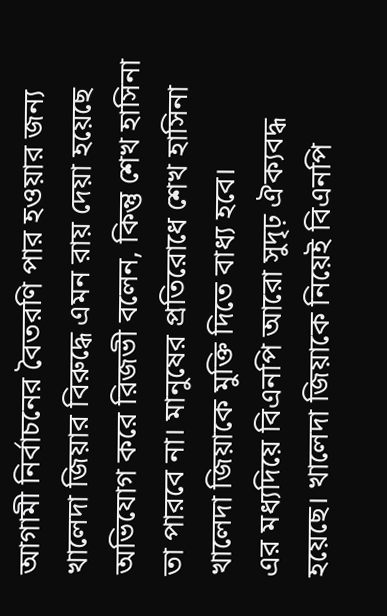আগামী নির্বাচনের বৈতরণি পার হওয়ার জন্য খালেদা জিয়ার বিরুদ্ধে এমন রায় দেয়া হয়েছে অভিযোগ করে রিজভী বলেন, কিন্তু শেখ হাসিনা তা পারবে না। মানুষের প্রতিরোধে শেখ হাসিনা খালেদা জিয়াকে মুক্তি দিতে বাধ্য হবে।
এর মধ্যদিয়ে বিএনপি আরো সুদৃঢ় ঐক্যবদ্ধ হয়েছে। খালেদা জিয়াকে নিয়েই বিএনপি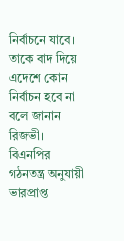নির্বাচনে যাবে। তাকে বাদ দিয়ে এদেশে কোন নির্বাচন হবে না বলে জানান রিজভী।
বিএনপির গঠনতন্ত্র অনুযায়ী ভারপ্রাপ্ত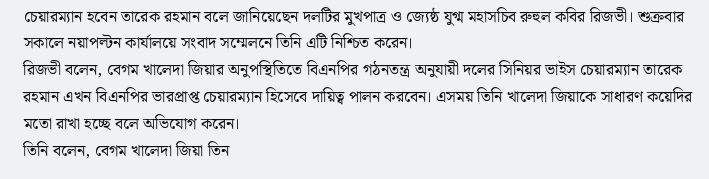চেয়ারম্যান হবেন তারেক রহমান বলে জানিয়েছেন দলটির মুখপাত্র ও জ্যেষ্ঠ যুগ্ম মহাসচিব রুহুল কবির রিজভী। শুক্রবার সকালে নয়াপল্টন কার্যালয়ে সংবাদ সম্মেলনে তিনি এটি নিশ্চিত করেন।
রিজভী বলেন, বেগম খালেদা জিয়ার অনুপস্থিতিতে বিএনপির গঠনতন্ত্র অনুযায়ী দলের সিনিয়র ভাইস চেয়ারম্যান তারেক রহমান এখন বিএনপির ভারপ্রাপ্ত চেয়ারম্যান হিসেবে দায়িত্ব পালন করবেন। এসময় তিনি খালেদা জিয়াকে সাধারণ কয়েদির মতো রাখা হচ্ছে বলে অভিযোগ করেন।
তিনি বলেন, বেগম খালেদা জিয়া তিন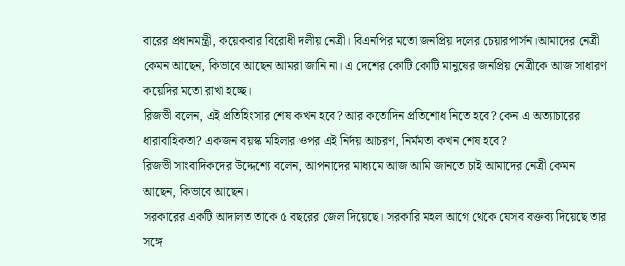বারের প্রধানমন্ত্রী, কয়েকবার বিরোধী দলীয় নেত্রী। বিএনপির মতো জনপ্রিয় দলের চেয়ারপার্সন।আমাদের নেত্রী কেমন আছেন, কিভাবে আছেন আমরা জানি না। এ দেশের কোটি কোটি মানুষের জনপ্রিয় নেত্রীকে আজ সাধারণ কয়েদির মতো রাখা হচ্ছে।
রিজভী বলেন, এই প্রতিহিংসার শেষ কখন হবে? আর কতোদিন প্রতিশোধ নিতে হবে? কেন এ অত্যাচারের ধারাবাহিকতা? একজন বয়স্ক মহিলার ওপর এই নির্দয় আচরণ, নির্মমতা কখন শেষ হবে?
রিজভী সাংবাদিকদের উদ্দেশ্যে বলেন, আপনাদের মাধ্যমে আজ আমি জানতে চাই আমাদের নেত্রী কেমন আছেন, কিভাবে আছেন।
সরকারের একটি আদালত তাকে ৫ বছরের জেল দিয়েছে। সরকারি মহল আগে থেকে যেসব বক্তব্য দিয়েছে তার সঙ্গে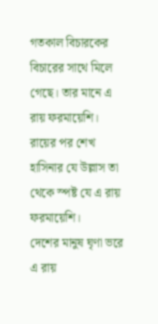গতকাল বিচারকের বিচারের সাথে মিলে গেছে। তার মানে এ রায় ফরমায়েশি। রায়ের পর শেখ হাসিনার যে উল্লাস তা থেকে স্পষ্ট যে এ রায় ফরমায়েশি।
দেশের মানুষ ঘৃণা ভরে এ রায়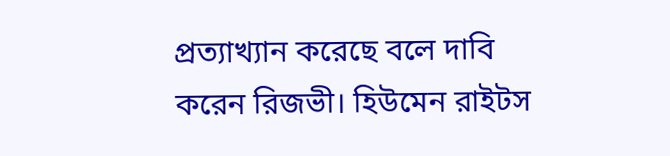প্রত্যাখ্যান করেছে বলে দাবি করেন রিজভী। হিউমেন রাইটস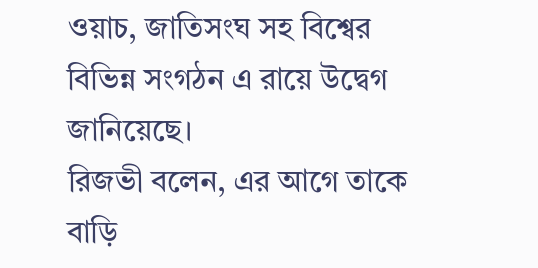ওয়াচ, জাতিসংঘ সহ বিশ্বের বিভিন্ন সংগঠন এ রায়ে উদ্বেগ জানিয়েছে।
রিজভী বলেন, এর আগে তাকে বাড়ি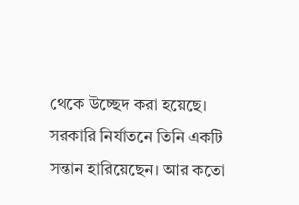থেকে উচ্ছেদ করা হয়েছে। সরকারি নির্যাতনে তিনি একটি সন্তান হারিয়েছেন। আর কতো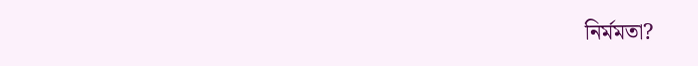নির্মমতা?